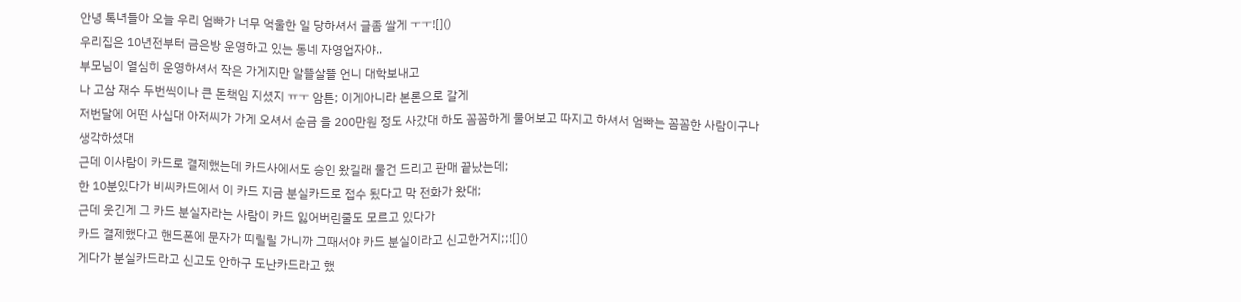안녕 톡녀들아 오늘 우리 엄빠가 너무 억울한 일 당하셔서 글좀 쌀게 ㅜㅜ![]()
우리집은 10년전부터 금은방 운영하고 있는 동네 자영업자야..
부모님이 열심히 운영하셔서 작은 가게지만 알뜰살뜰 언니 대학보내고
나 고삼 재수 두번씩이나 큰 돈책임 지셨지 ㅠㅜ 암튼; 이게아니라 본론으로 갈게
저번달에 어떤 사십대 아저씨가 가게 오셔서 순금 을 200만원 정도 사갔대 하도 꼼꼼하게 물어보고 따지고 하셔서 엄빠는 꼼꼼한 사람이구나 생각하셨대
근데 이사람이 카드로 결제했는데 카드사에서도 승인 왔길래 물건 드리고 판매 끝났는데;
한 10분있다가 비씨카드에서 이 카드 지금 분실카드로 접수 됬다고 막 전화가 왔대;
근데 웃긴게 그 카드 분실자라는 사람이 카드 잃어버린줄도 모르고 있다가
카드 결제했다고 핸드폰에 문자가 띠릴릴 가니까 그때서야 카드 분실이라고 신고한거지;;![]()
게다가 분실카드라고 신고도 안하구 도난카드라고 했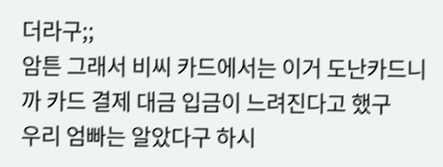더라구;;
암튼 그래서 비씨 카드에서는 이거 도난카드니까 카드 결제 대금 입금이 느려진다고 했구
우리 엄빠는 알았다구 하시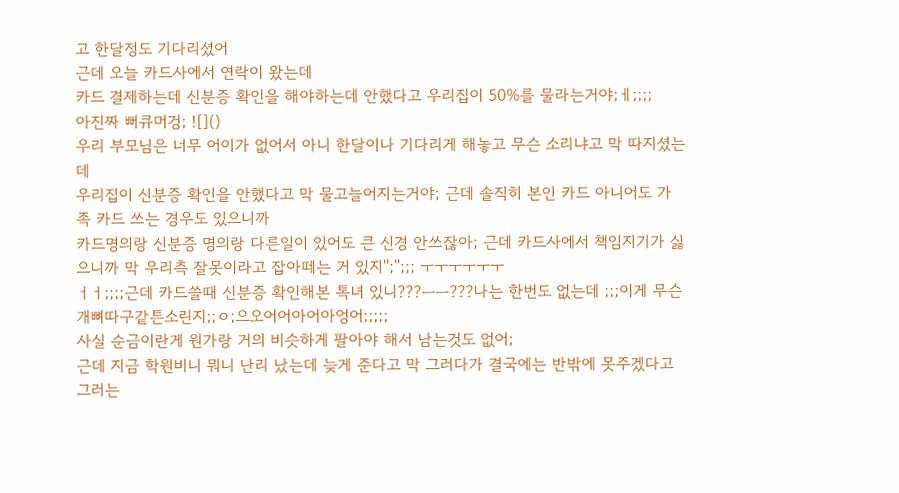고 한달정도 기다리셨어
근데 오늘 카드사에서 연락이 왔는데
카드 결제하는데 신분증 확인을 해야하는데 안했다고 우리집이 50%를 물라는거야;ㅔ;;;;
아진짜 뻐큐머겅; ![]()
우리 부모님은 너무 어이가 없어서 아니 한달이나 기다리게 해놓고 무슨 소리냐고 막 따지셨는데
우리집이 신분증 확인을 안했다고 막 물고늘어지는거야; 근데 솔직히 본인 카드 아니어도 가족 카드 쓰는 경우도 있으니까
카드명의랑 신분증 명의랑 다른일이 있어도 큰 신경 안쓰잖아; 근데 카드사에서 책임지기가 싫으니까 막 우리측 잘못이라고 잡아떼는 거 있지'';'';;; ㅜㅜㅜㅜㅜㅜ
ㅓㅓ;;;;근데 카드쓸때 신분증 확인해본 톡녀 있니???ㅡㅡ???나는 한번도 없는데 ;;;이게 무슨 개뼈따구같튼소린지;;ㅇ;으오어어아어아엉어;;;;;
사실 순금이란게 원가랑 거의 비슷하게 팔아야 해서 남는것도 없어;
근데 지금 학원비니 뭐니 난리 났는데 늦게 준다고 막 그러다가 결국에는 반밖에 못주겠다고 그러는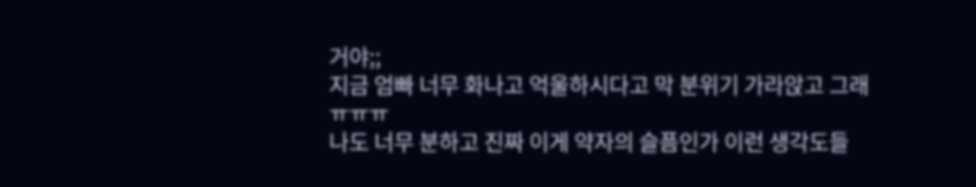거야;;
지금 엄빠 너무 화나고 억울하시다고 막 분위기 가라앉고 그래 ㅠㅠㅠ
나도 너무 분하고 진짜 이게 약자의 슬픔인가 이런 생각도들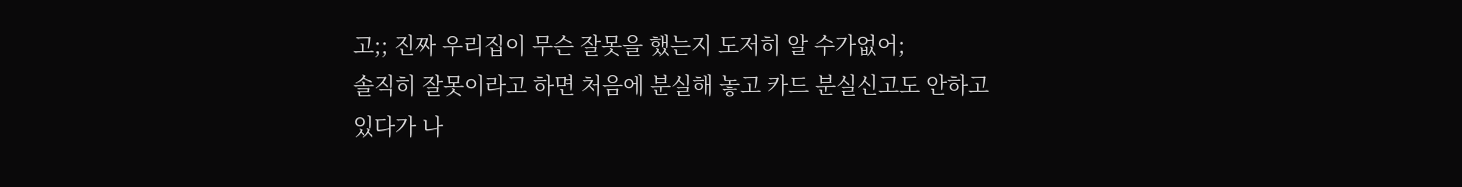고;; 진짜 우리집이 무슨 잘못을 했는지 도저히 알 수가없어;
솔직히 잘못이라고 하면 처음에 분실해 놓고 카드 분실신고도 안하고있다가 나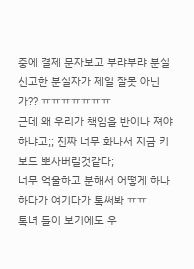중에 결제 문자보고 부랴부랴 분실 신고한 분실자가 제일 잘못 아닌가?? ㅠㅠㅠㅠㅠㅠㅠ
근데 왜 우리가 책임을 반이나 져야하냐고;; 진짜 너무 화나서 지금 키보드 뽀사버릴것같다;
너무 억울하고 분해서 어떻게 하나 하다가 여기다가 톡써봐 ㅠㅠ
톡녀 들이 보기에도 우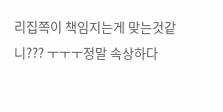리집쪽이 책임지는게 맞는것같니??? ㅜㅜㅜ정말 속상하다